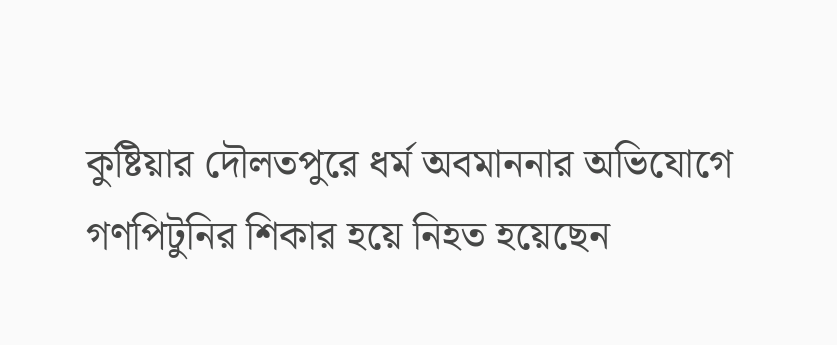কুষ্টিয়ার দৌলতপুরে ধর্ম অবমাননার অভিযোগে গণপিটুনির শিকার হয়ে নিহত হয়েছেন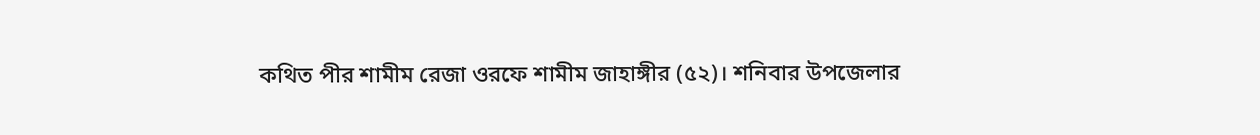কথিত পীর শামীম রেজা ওরফে শামীম জাহাঙ্গীর (৫২)। শনিবার উপজেলার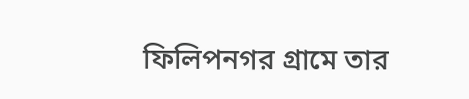ফিলিপনগর গ্রামে তার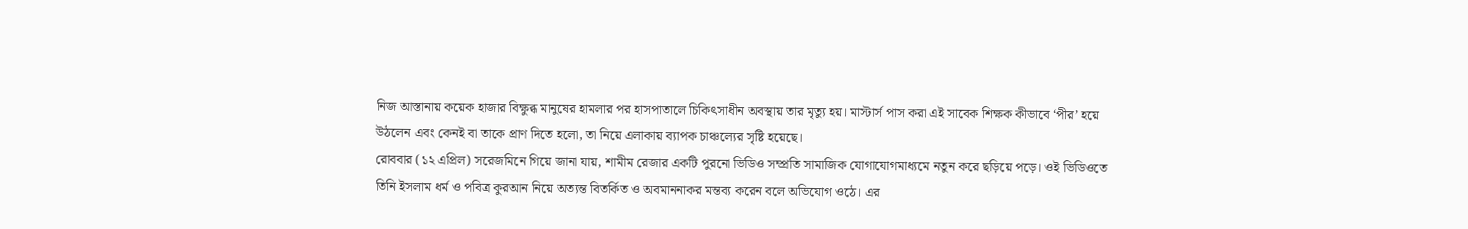নিজ আস্তানায় কয়েক হাজার বিক্ষুব্ধ মানুষের হামলার পর হাসপাতালে চিকিৎসাধীন অবস্থায় তার মৃত্যু হয়। মাস্টার্স পাস করা এই সাবেক শিক্ষক কীভাবে ‘পীর’ হয়ে উঠলেন এবং কেনই বা তাকে প্রাণ দিতে হলো, তা নিয়ে এলাকায় ব্যাপক চাঞ্চল্যের সৃষ্টি হয়েছে।
রোববার (১২ এপ্রিল) সরেজমিনে গিয়ে জানা যায়, শামীম রেজার একটি পুরনো ভিডিও সম্প্রতি সামাজিক যোগাযোগমাধ্যমে নতুন করে ছড়িয়ে পড়ে। ওই ভিডিওতে তিনি ইসলাম ধর্ম ও পবিত্র কুরআন নিয়ে অত্যন্ত বিতর্কিত ও অবমাননাকর মন্তব্য করেন বলে অভিযোগ ওঠে। এর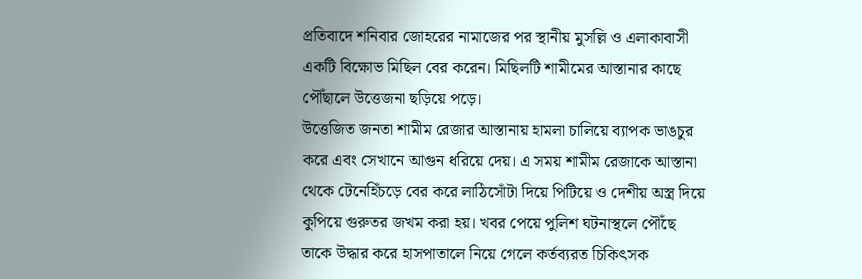প্রতিবাদে শনিবার জোহরের নামাজের পর স্থানীয় মুসল্লি ও এলাকাবাসী একটি বিক্ষোভ মিছিল বের করেন। মিছিলটি শামীমের আস্তানার কাছে পৌঁছালে উত্তেজনা ছড়িয়ে পড়ে।
উত্তেজিত জনতা শামীম রেজার আস্তানায় হামলা চালিয়ে ব্যাপক ভাঙচুর করে এবং সেখানে আগুন ধরিয়ে দেয়। এ সময় শামীম রেজাকে আস্তানা থেকে টেনেহিঁচড়ে বের করে লাঠিসোঁটা দিয়ে পিটিয়ে ও দেশীয় অস্ত্র দিয়ে কুপিয়ে গুরুতর জখম করা হয়। খবর পেয়ে পুলিশ ঘটনাস্থলে পৌঁছে তাকে উদ্ধার করে হাসপাতালে নিয়ে গেলে কর্তব্যরত চিকিৎসক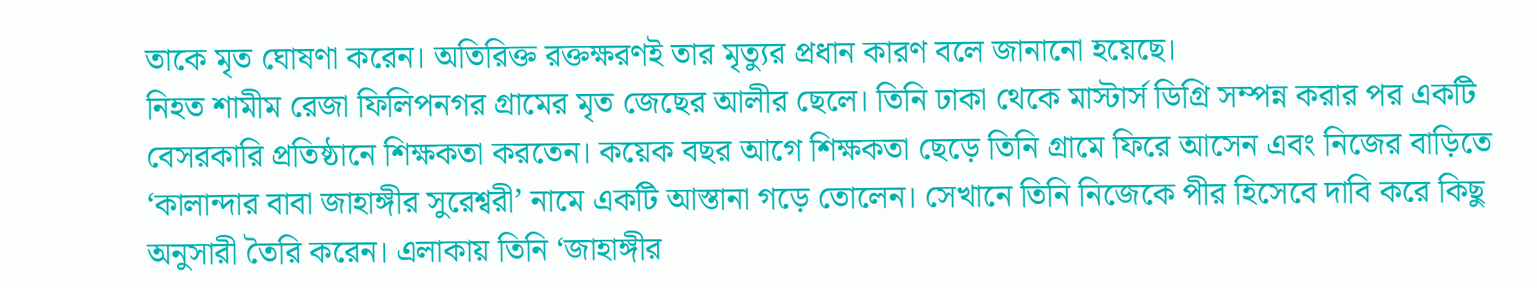তাকে মৃত ঘোষণা করেন। অতিরিক্ত রক্তক্ষরণই তার মৃত্যুর প্রধান কারণ বলে জানানো হয়েছে।
নিহত শামীম রেজা ফিলিপনগর গ্রামের মৃত জেছের আলীর ছেলে। তিনি ঢাকা থেকে মাস্টার্স ডিগ্রি সম্পন্ন করার পর একটি বেসরকারি প্রতিষ্ঠানে শিক্ষকতা করতেন। কয়েক বছর আগে শিক্ষকতা ছেড়ে তিনি গ্রামে ফিরে আসেন এবং নিজের বাড়িতে ‘কালান্দার বাবা জাহাঙ্গীর সুরেশ্বরী’ নামে একটি আস্তানা গড়ে তোলেন। সেখানে তিনি নিজেকে পীর হিসেবে দাবি করে কিছু অনুসারী তৈরি করেন। এলাকায় তিনি ‘জাহাঙ্গীর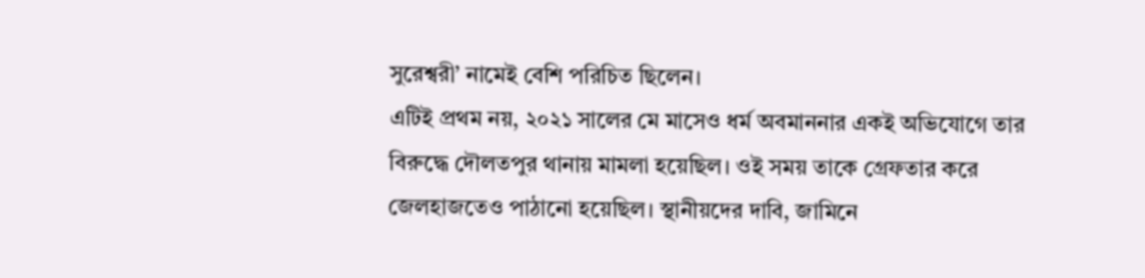সুরেশ্বরী’ নামেই বেশি পরিচিত ছিলেন।
এটিই প্রথম নয়, ২০২১ সালের মে মাসেও ধর্ম অবমাননার একই অভিযোগে তার বিরুদ্ধে দৌলতপুর থানায় মামলা হয়েছিল। ওই সময় তাকে গ্রেফতার করে জেলহাজতেও পাঠানো হয়েছিল। স্থানীয়দের দাবি, জামিনে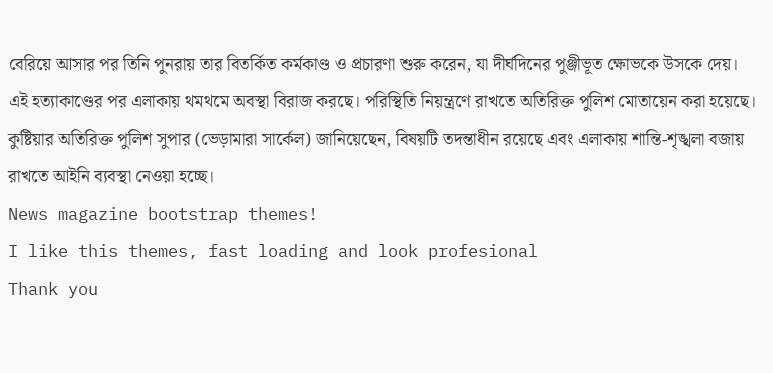বেরিয়ে আসার পর তিনি পুনরায় তার বিতর্কিত কর্মকাণ্ড ও প্রচারণা শুরু করেন, যা দীর্ঘদিনের পুঞ্জীভূত ক্ষোভকে উসকে দেয়।
এই হত্যাকাণ্ডের পর এলাকায় থমথমে অবস্থা বিরাজ করছে। পরিস্থিতি নিয়ন্ত্রণে রাখতে অতিরিক্ত পুলিশ মোতায়েন করা হয়েছে। কুষ্টিয়ার অতিরিক্ত পুলিশ সুপার (ভেড়ামারা সার্কেল) জানিয়েছেন, বিষয়টি তদন্তাধীন রয়েছে এবং এলাকায় শান্তি-শৃঙ্খলা বজায় রাখতে আইনি ব্যবস্থা নেওয়া হচ্ছে।
News magazine bootstrap themes!
I like this themes, fast loading and look profesional
Thank you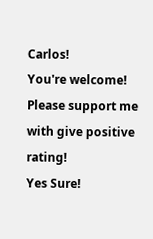Carlos!
You're welcome!
Please support me with give positive rating!
Yes Sure!